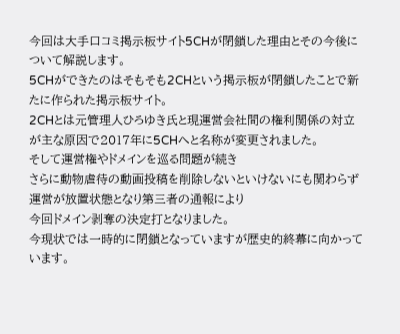今回は大手口コミ掲示板サイト5CHが閉鎖した理由とその今後について解説します。
5CHができたのはそもそも2CHという掲示板が閉鎖したことで新たに作られた掲示板サイト。
2CHとは元管理人ひろゆき氏と現運営会社間の権利関係の対立が主な原因で2017年に5CHへと名称が変更されました。
そして運営権やドメインを巡る問題が続き
さらに動物虐待の動画投稿を削除しないといけないにも関わらず
運営が放置状態となり第三者の通報により
今回ドメイン剥奪の決定打となりました。
今現状では一時的に閉鎖となっていますが歴史的終幕に向かっています。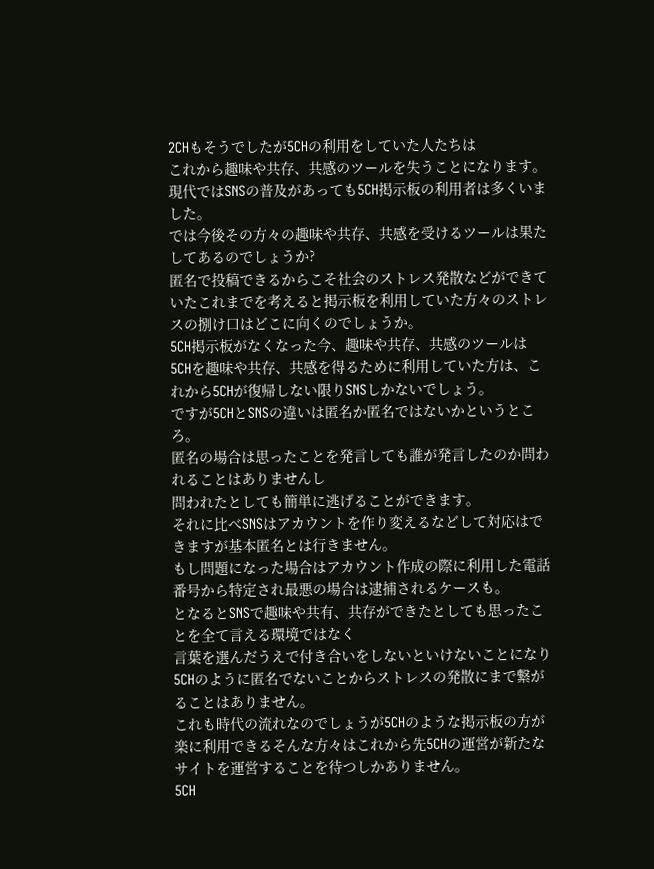2CHもそうでしたが5CHの利用をしていた人たちは
これから趣味や共存、共感のツールを失うことになります。
現代ではSNSの普及があっても5CH掲示板の利用者は多くいました。
では今後その方々の趣味や共存、共感を受けるツールは果たしてあるのでしょうか?
匿名で投稿できるからこそ社会のストレス発散などができていたこれまでを考えると掲示板を利用していた方々のストレスの捌け口はどこに向くのでしょうか。
5CH掲示板がなくなった今、趣味や共存、共感のツールは
5CHを趣味や共存、共感を得るために利用していた方は、これから5CHが復帰しない限りSNSしかないでしょう。
ですが5CHとSNSの違いは匿名か匿名ではないかというところ。
匿名の場合は思ったことを発言しても誰が発言したのか問われることはありませんし
問われたとしても簡単に逃げることができます。
それに比べSNSはアカウントを作り変えるなどして対応はできますが基本匿名とは行きません。
もし問題になった場合はアカウント作成の際に利用した電話番号から特定され最悪の場合は逮捕されるケースも。
となるとSNSで趣味や共有、共存ができたとしても思ったことを全て言える環境ではなく
言葉を選んだうえで付き合いをしないといけないことになり
5CHのように匿名でないことからストレスの発散にまで繋がることはありません。
これも時代の流れなのでしょうが5CHのような掲示板の方が楽に利用できるそんな方々はこれから先5CHの運営が新たなサイトを運営することを待つしかありません。
5CH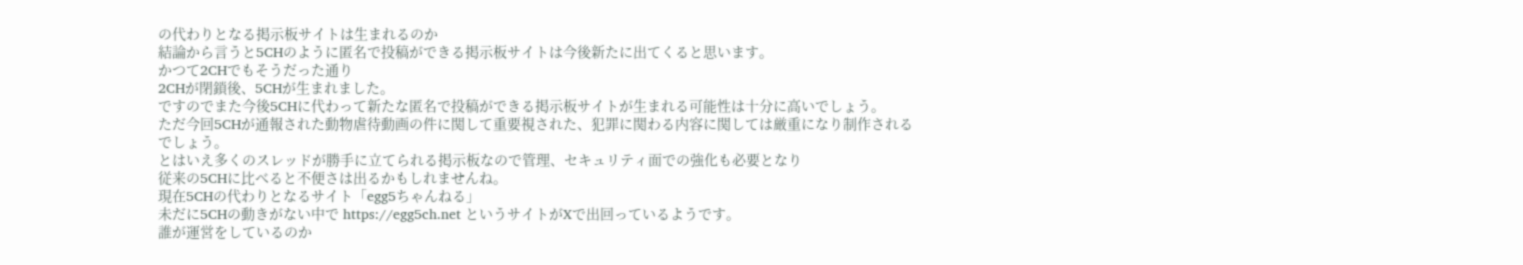の代わりとなる掲示板サイトは生まれるのか
結論から言うと5CHのように匿名で投稿ができる掲示板サイトは今後新たに出てくると思います。
かつて2CHでもそうだった通り
2CHが閉鎖後、5CHが生まれました。
ですのでまた今後5CHに代わって新たな匿名で投稿ができる掲示板サイトが生まれる可能性は十分に高いでしょう。
ただ今回5CHが通報された動物虐待動画の件に関して重要視された、犯罪に関わる内容に関しては厳重になり制作されるでしょう。
とはいえ多くのスレッドが勝手に立てられる掲示板なので管理、セキュリティ面での強化も必要となり
従来の5CHに比べると不便さは出るかもしれませんね。
現在5CHの代わりとなるサイト「egg5ちゃんねる」
未だに5CHの動きがない中で https://egg5ch.net というサイトがXで出回っているようです。
誰が運営をしているのか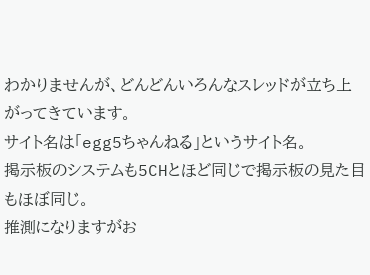わかりませんが、どんどんいろんなスレッドが立ち上がってきています。
サイト名は「egg5ちゃんねる」というサイト名。
掲示板のシステムも5CHとほど同じで掲示板の見た目もほぼ同じ。
推測になりますがお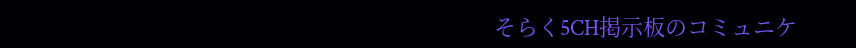そらく5CH掲示板のコミュニケ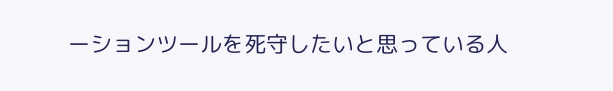ーションツールを死守したいと思っている人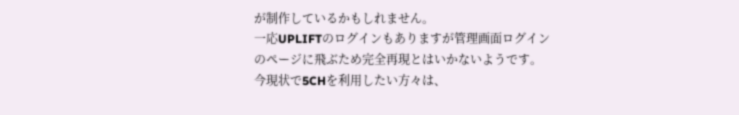が制作しているかもしれません。
一応UPLIFTのログインもありますが管理画面ログインのページに飛ぶため完全再現とはいかないようです。
今現状で5CHを利用したい方々は、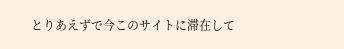とりあえずで今このサイトに滞在して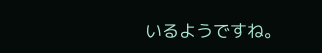いるようですね。